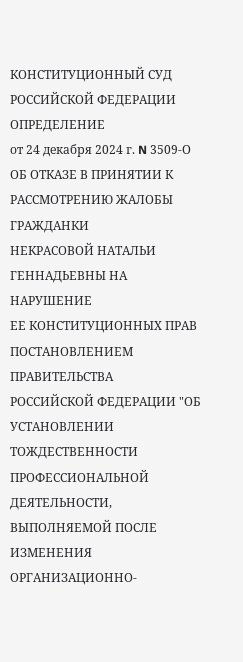КОНСТИТУЦИОННЫЙ СУД РОССИЙСКОЙ ФЕДЕРАЦИИ
ОПРЕДЕЛЕНИЕ
от 24 декабря 2024 г. N 3509-О
ОБ ОТКАЗЕ В ПРИНЯТИИ К РАССМОТРЕНИЮ ЖАЛОБЫ ГРАЖДАНКИ
НЕКРАСОВОЙ НАТАЛЬИ ГЕННАДЬЕВНЫ НА НАРУШЕНИЕ
ЕЕ КОНСТИТУЦИОННЫХ ПРАВ ПОСТАНОВЛЕНИЕМ ПРАВИТЕЛЬСТВА
РОССИЙСКОЙ ФЕДЕРАЦИИ "ОБ УСТАНОВЛЕНИИ ТОЖДЕСТВЕННОСТИ
ПРОФЕССИОНАЛЬНОЙ ДЕЯТЕЛЬНОСТИ, ВЫПОЛНЯЕМОЙ ПОСЛЕ ИЗМЕНЕНИЯ
ОРГАНИЗАЦИОННО-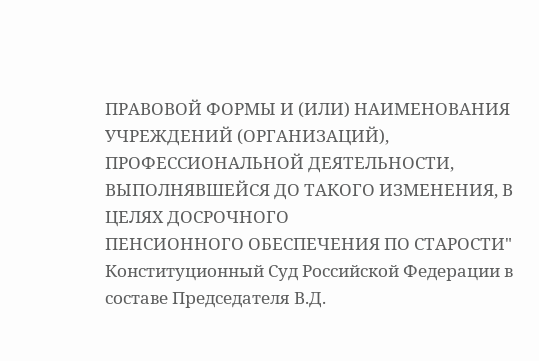ПРАВОВОЙ ФОРМЫ И (ИЛИ) НАИМЕНОВАНИЯ
УЧРЕЖДЕНИЙ (ОРГАНИЗАЦИЙ), ПРОФЕССИОНАЛЬНОЙ ДЕЯТЕЛЬНОСТИ,
ВЫПОЛНЯВШЕЙСЯ ДО ТАКОГО ИЗМЕНЕНИЯ, В ЦЕЛЯХ ДОСРОЧНОГО
ПЕНСИОННОГО ОБЕСПЕЧЕНИЯ ПО СТАРОСТИ"
Конституционный Суд Российской Федерации в составе Председателя В.Д.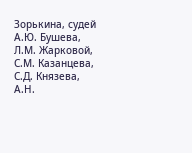Зорькина, судей А.Ю. Бушева, Л.М. Жарковой, С.М. Казанцева, С.Д. Князева, А.Н.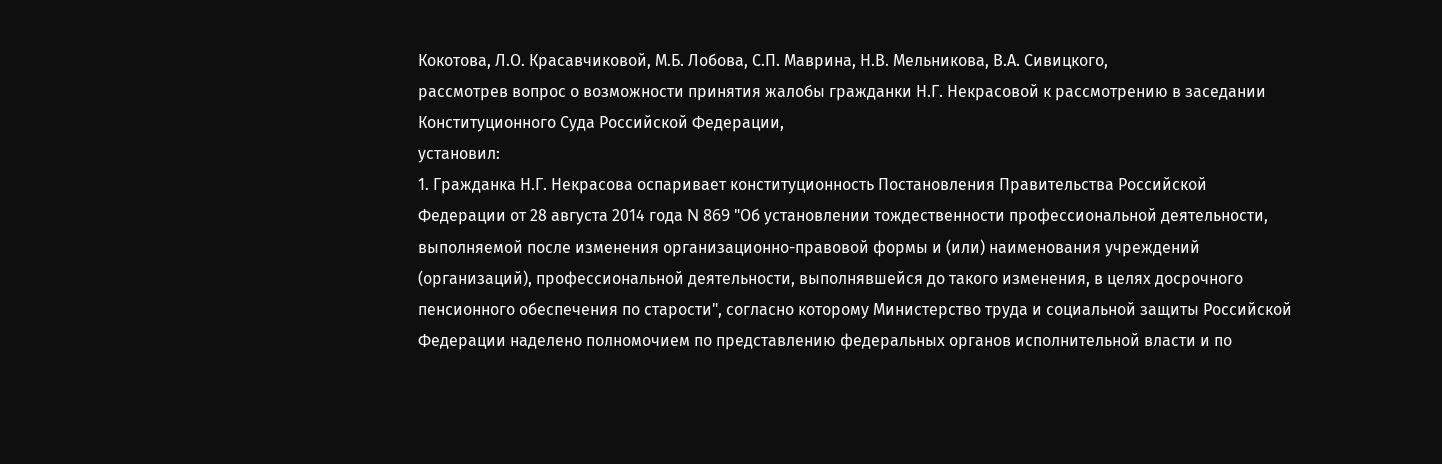Кокотова, Л.О. Красавчиковой, М.Б. Лобова, С.П. Маврина, Н.В. Мельникова, В.А. Сивицкого,
рассмотрев вопрос о возможности принятия жалобы гражданки Н.Г. Некрасовой к рассмотрению в заседании Конституционного Суда Российской Федерации,
установил:
1. Гражданка Н.Г. Некрасова оспаривает конституционность Постановления Правительства Российской Федерации от 28 августа 2014 года N 869 "Об установлении тождественности профессиональной деятельности, выполняемой после изменения организационно-правовой формы и (или) наименования учреждений (организаций), профессиональной деятельности, выполнявшейся до такого изменения, в целях досрочного пенсионного обеспечения по старости", согласно которому Министерство труда и социальной защиты Российской Федерации наделено полномочием по представлению федеральных органов исполнительной власти и по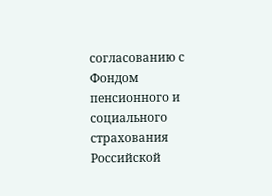согласованию с Фондом пенсионного и социального страхования Российской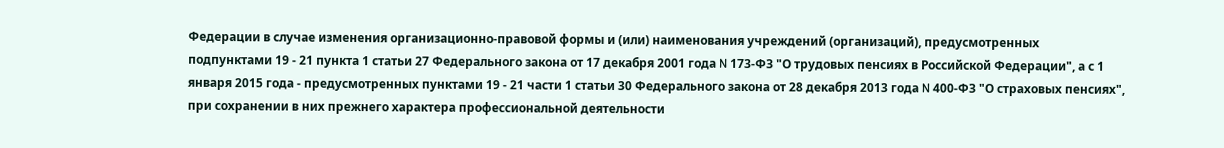Федерации в случае изменения организационно-правовой формы и (или) наименования учреждений (организаций), предусмотренных подпунктами 19 - 21 пункта 1 статьи 27 Федерального закона от 17 декабря 2001 года N 173-ФЗ "О трудовых пенсиях в Российской Федерации", а с 1 января 2015 года - предусмотренных пунктами 19 - 21 части 1 статьи 30 Федерального закона от 28 декабря 2013 года N 400-ФЗ "О страховых пенсиях", при сохранении в них прежнего характера профессиональной деятельности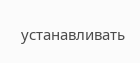устанавливать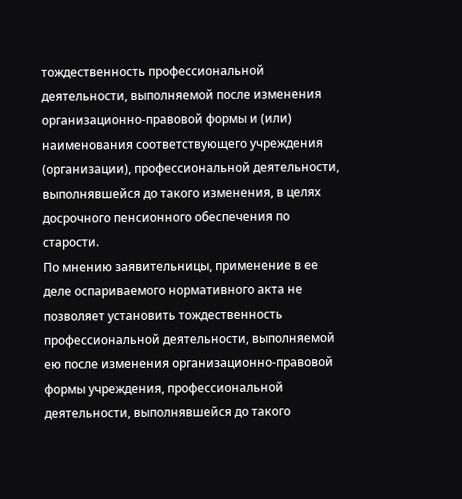тождественность профессиональной деятельности, выполняемой после изменения организационно-правовой формы и (или) наименования соответствующего учреждения (организации), профессиональной деятельности, выполнявшейся до такого изменения, в целях досрочного пенсионного обеспечения по старости.
По мнению заявительницы, применение в ее деле оспариваемого нормативного акта не позволяет установить тождественность профессиональной деятельности, выполняемой ею после изменения организационно-правовой формы учреждения, профессиональной деятельности, выполнявшейся до такого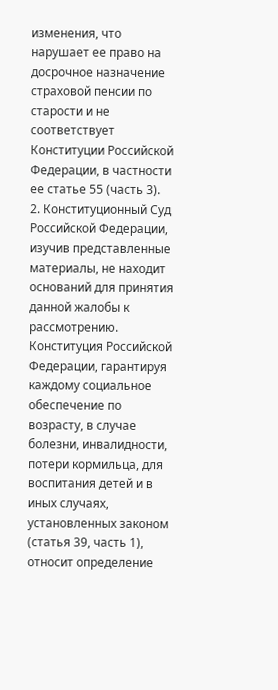изменения, что нарушает ее право на досрочное назначение страховой пенсии по старости и не соответствует Конституции Российской Федерации, в частности ее статье 55 (часть 3).
2. Конституционный Суд Российской Федерации, изучив представленные материалы, не находит оснований для принятия данной жалобы к рассмотрению.
Конституция Российской Федерации, гарантируя каждому социальное обеспечение по возрасту, в случае болезни, инвалидности, потери кормильца, для воспитания детей и в иных случаях, установленных законом (статья 39, часть 1), относит определение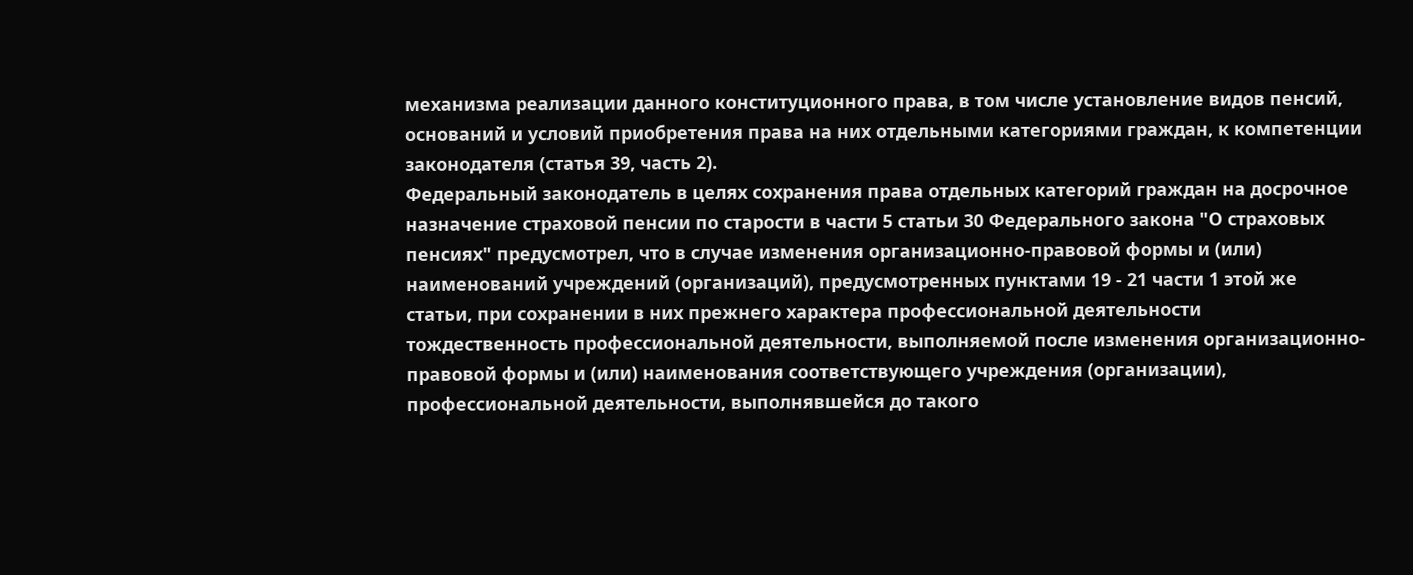механизма реализации данного конституционного права, в том числе установление видов пенсий, оснований и условий приобретения права на них отдельными категориями граждан, к компетенции законодателя (статья 39, часть 2).
Федеральный законодатель в целях сохранения права отдельных категорий граждан на досрочное назначение страховой пенсии по старости в части 5 статьи 30 Федерального закона "О страховых пенсиях" предусмотрел, что в случае изменения организационно-правовой формы и (или) наименований учреждений (организаций), предусмотренных пунктами 19 - 21 части 1 этой же статьи, при сохранении в них прежнего характера профессиональной деятельности тождественность профессиональной деятельности, выполняемой после изменения организационно-правовой формы и (или) наименования соответствующего учреждения (организации), профессиональной деятельности, выполнявшейся до такого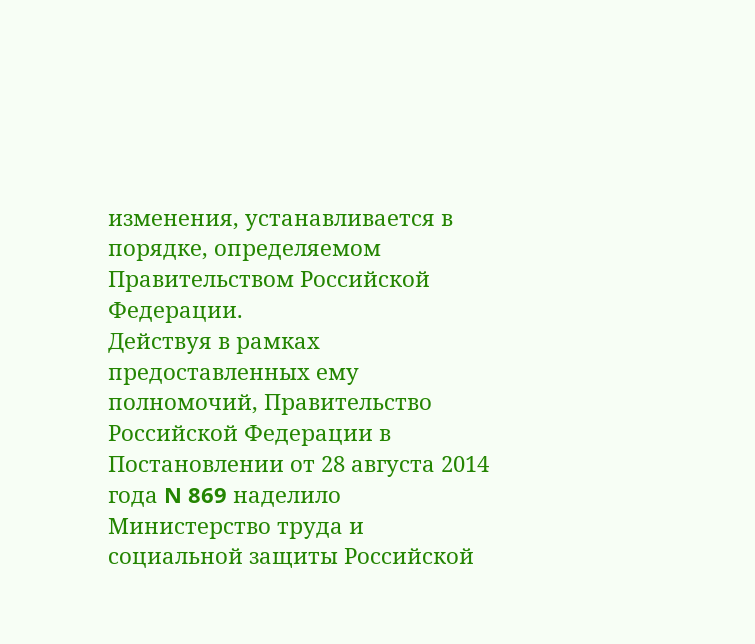изменения, устанавливается в порядке, определяемом Правительством Российской Федерации.
Действуя в рамках предоставленных ему полномочий, Правительство Российской Федерации в Постановлении от 28 августа 2014 года N 869 наделило Министерство труда и социальной защиты Российской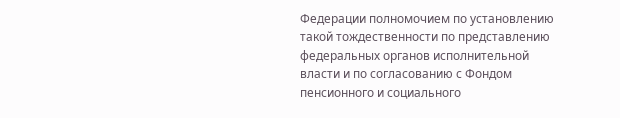Федерации полномочием по установлению такой тождественности по представлению федеральных органов исполнительной власти и по согласованию с Фондом пенсионного и социального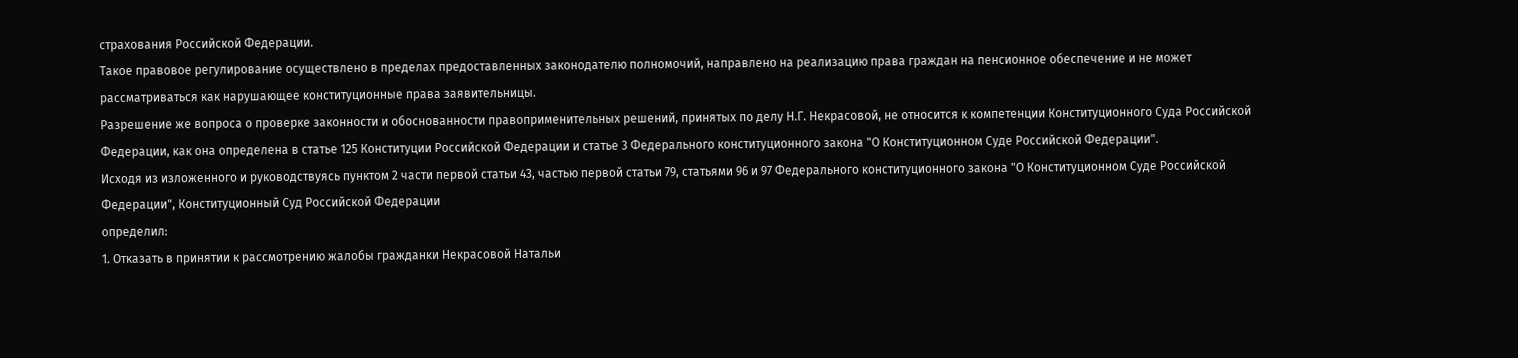страхования Российской Федерации.
Такое правовое регулирование осуществлено в пределах предоставленных законодателю полномочий, направлено на реализацию права граждан на пенсионное обеспечение и не может рассматриваться как нарушающее конституционные права заявительницы.
Разрешение же вопроса о проверке законности и обоснованности правоприменительных решений, принятых по делу Н.Г. Некрасовой, не относится к компетенции Конституционного Суда Российской Федерации, как она определена в статье 125 Конституции Российской Федерации и статье 3 Федерального конституционного закона "О Конституционном Суде Российской Федерации".
Исходя из изложенного и руководствуясь пунктом 2 части первой статьи 43, частью первой статьи 79, статьями 96 и 97 Федерального конституционного закона "О Конституционном Суде Российской Федерации", Конституционный Суд Российской Федерации
определил:
1. Отказать в принятии к рассмотрению жалобы гражданки Некрасовой Натальи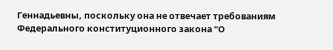Геннадьевны, поскольку она не отвечает требованиям Федерального конституционного закона "О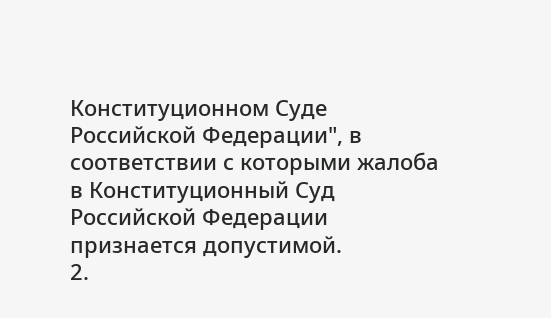Конституционном Суде Российской Федерации", в соответствии с которыми жалоба в Конституционный Суд Российской Федерации признается допустимой.
2.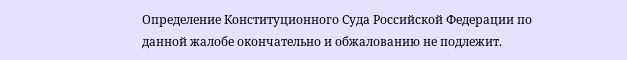Определение Конституционного Суда Российской Федерации по данной жалобе окончательно и обжалованию не подлежит.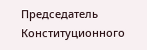Председатель
Конституционного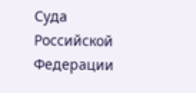Суда
Российской Федерации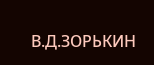В.Д.ЗОРЬКИН